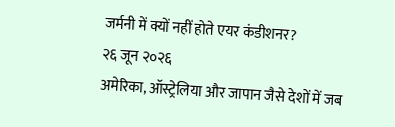जर्मनी में क्यों नहीं होते एयर कंडीशनर?
२६ जून २०२६
अमेरिका, ऑस्ट्रेलिया और जापान जैसे देशों में जब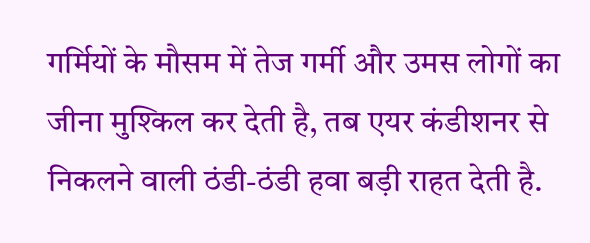गर्मियों के मौसम में तेज गर्मी और उमस लोगों का जीना मुश्किल कर देती है, तब एयर कंडीशनर से निकलने वाली ठंडी-ठंडी हवा बड़ी राहत देती है.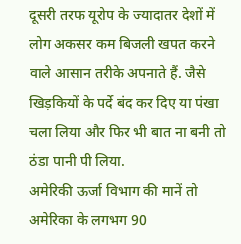दूसरी तरफ यूरोप के ज्यादातर देशों में लोग अकसर कम बिजली खपत करने वाले आसान तरीके अपनाते हैं. जैसे खिड़कियों के पर्दे बंद कर दिए या पंखा चला लिया और फिर भी बात ना बनी तो ठंडा पानी पी लिया.
अमेरिकी ऊर्जा विभाग की मानें तो अमेरिका के लगभग 90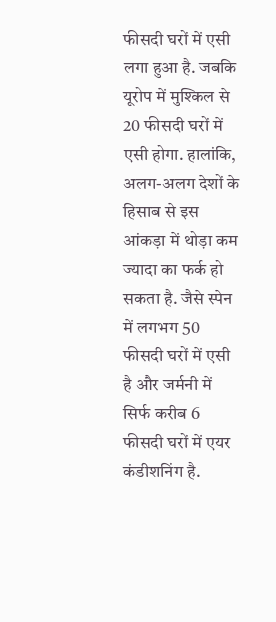फीसदी घरों में एसी लगा हुआ है. जबकि यूरोप में मुश्किल से 20 फीसदी घरों में एसी होगा. हालांकि, अलग-अलग देशों के हिसाब से इस आंकड़ा में थोड़ा कम ज्यादा का फर्क हो सकता है. जैसे स्पेन में लगभग 50 फीसदी घरों में एसी है और जर्मनी में सिर्फ करीब 6 फीसदी घरों में एयर कंडीशनिंग है.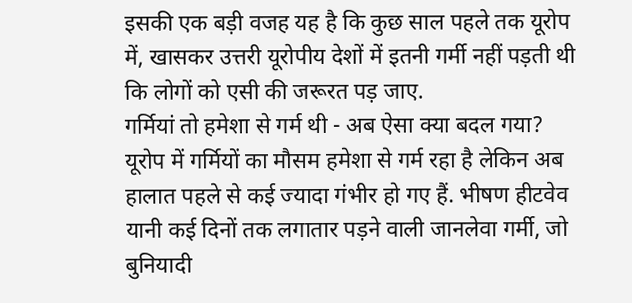इसकी एक बड़ी वजह यह है कि कुछ साल पहले तक यूरोप में, खासकर उत्तरी यूरोपीय देशों में इतनी गर्मी नहीं पड़ती थी कि लोगों को एसी की जरूरत पड़ जाए.
गर्मियां तो हमेशा से गर्म थी - अब ऐसा क्या बदल गया?
यूरोप में गर्मियों का मौसम हमेशा से गर्म रहा है लेकिन अब हालात पहले से कई ज्यादा गंभीर हो गए हैं. भीषण हीटवेव यानी कई दिनों तक लगातार पड़ने वाली जानलेवा गर्मी, जो बुनियादी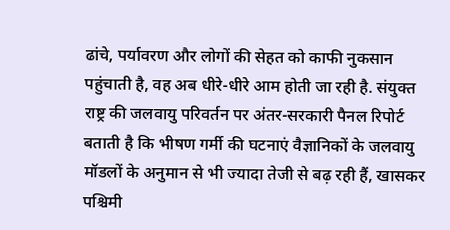ढांचे, पर्यावरण और लोगों की सेहत को काफी नुकसान पहुंचाती है, वह अब धीरे-धीरे आम होती जा रही है. संयुक्त राष्ट्र की जलवायु परिवर्तन पर अंतर-सरकारी पैनल रिपोर्ट बताती है कि भीषण गर्मी की घटनाएं वैज्ञानिकों के जलवायु मॉडलों के अनुमान से भी ज्यादा तेजी से बढ़ रही हैं, खासकर पश्चिमी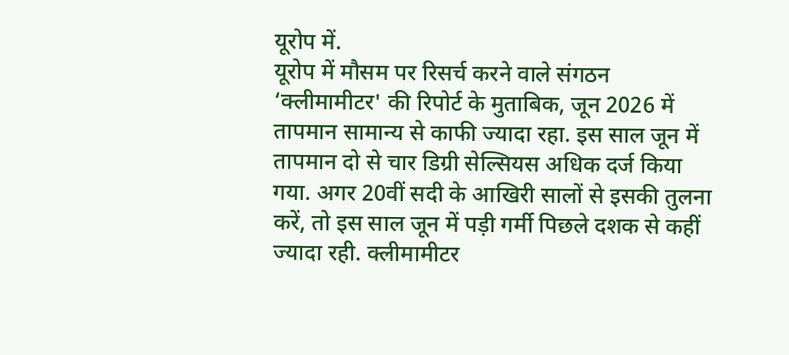यूरोप में.
यूरोप में मौसम पर रिसर्च करने वाले संगठन ‘क्लीमामीटर' की रिपोर्ट के मुताबिक, जून 2026 में तापमान सामान्य से काफी ज्यादा रहा. इस साल जून में तापमान दो से चार डिग्री सेल्सियस अधिक दर्ज किया गया. अगर 20वीं सदी के आखिरी सालों से इसकी तुलना करें, तो इस साल जून में पड़ी गर्मी पिछले दशक से कहीं ज्यादा रही. क्लीमामीटर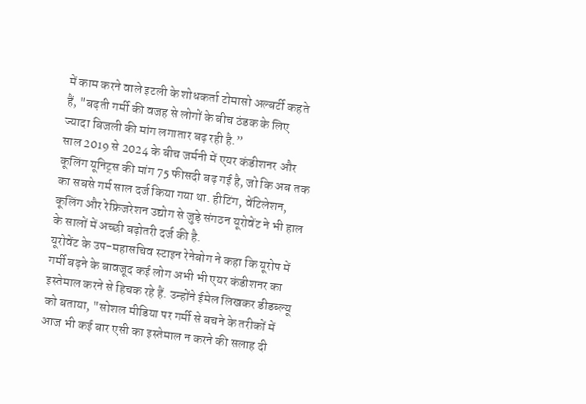में काम करने वाले इटली के शोधकर्ता टोमासो अल्बर्टी कहते हैं, "बढ़ती गर्मी की वजह से लोगों के बीच ठंडक के लिए ज्यादा बिजली की मांग लगातार बढ़ रही है.”
साल 2019 से 2024 के बीच जर्मनी में एयर कंडीशनर और कूलिंग यूनिट्स की मांग 75 फीसदी बढ़ गई है, जो कि अब तक का सबसे गर्म साल दर्ज किया गया था. हीटिंग, वेंटिलेशन, कूलिंग और रेफ्रिजरेशन उद्योग से जुड़े संगठन यूरोवेंट ने भी हाल के सालों में अच्छी बढ़ोतरी दर्ज की है.
यूरोवेंट के उप-महासचिव स्टाइन रेनेबोग ने कहा कि यूरोप में गर्मी बढ़ने के बावजूद कई लोग अभी भी एयर कंडीशनर का इस्तेमाल करने से हिचक रहे हैं. उन्होंने ईमेल लिखकर डीडब्ल्यू को बताया, "सोशल मीडिया पर गर्मी से बचने के तरीकों में आज भी कई बार एसी का इस्तेमाल न करने की सलाह दी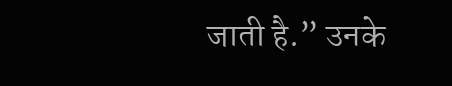जाती है.” उनके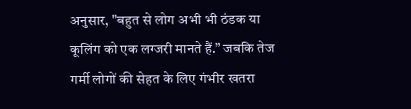अनुसार, "बहुत से लोग अभी भी ठंडक या कूलिंग को एक लग्जरी मानते हैं.” जबकि तेज गर्मी लोगों की सेहत के लिए गंभीर खतरा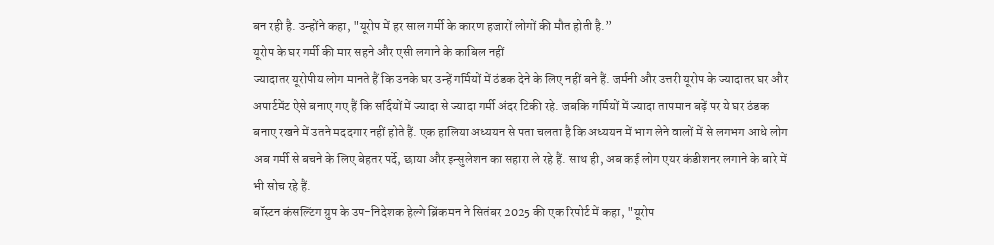बन रही है. उन्होंने कहा, "यूरोप में हर साल गर्मी के कारण हजारों लोगों की मौत होती है.”
यूरोप के घर गर्मी की मार सहने और एसी लगाने के काबिल नहीं
ज्यादातर यूरोपीय लोग मानते हैं कि उनके घर उन्हें गर्मियों में ठंडक देने के लिए नहीं बने हैं. जर्मनी और उत्तरी यूरोप के ज्यादातर घर और अपार्टमेंट ऐसे बनाए गए हैं कि सर्दियों में ज्यादा से ज्यादा गर्मी अंदर टिकी रहे. जबकि गर्मियों में ज्यादा तापमान बढ़ें पर ये घर ठंडक बनाए रखने में उतने मददगार नहीं होते हैं. एक हालिया अध्ययन से पता चलता है कि अध्ययन में भाग लेने वालों में से लगभग आधे लोग अब गर्मी से बचने के लिए बेहतर पर्दे, छाया और इन्सुलेशन का सहारा ले रहे हैं. साथ ही, अब कई लोग एयर कंडीशनर लगाने के बारे में भी सोच रहे हैं.
बॉस्टन कंसल्टिंग ग्रुप के उप-निदेशक हेल्गे ब्रिंकमन ने सितंबर 2025 की एक रिपोर्ट में कहा, "यूरोप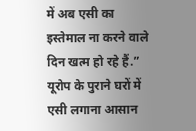में अब एसी का इस्तेमाल ना करने वाले दिन खत्म हो रहे हैं.” यूरोप के पुराने घरों में एसी लगाना आसान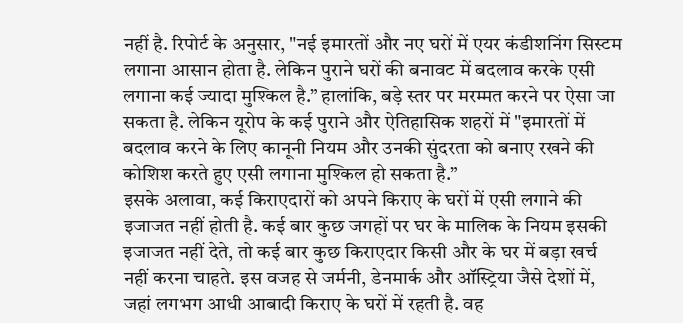नहीं है. रिपोर्ट के अनुसार, "नई इमारतों और नए घरों में एयर कंडीशनिंग सिस्टम लगाना आसान होता है. लेकिन पुराने घरों की बनावट में बदलाव करके एसी लगाना कई ज्यादा मुश्किल है.” हालांकि, बड़े स्तर पर मरम्मत करने पर ऐसा जा सकता है. लेकिन यूरोप के कई पुराने और ऐतिहासिक शहरों में "इमारतों में बदलाव करने के लिए कानूनी नियम और उनकी सुंदरता को बनाए रखने की कोशिश करते हुए एसी लगाना मुश्किल हो सकता है.”
इसके अलावा, कई किराएदारों को अपने किराए के घरों में एसी लगाने की इजाजत नहीं होती है. कई बार कुछ जगहों पर घर के मालिक के नियम इसकी इजाजत नहीं देते, तो कई बार कुछ किराएदार किसी और के घर में बड़ा खर्च नहीं करना चाहते. इस वजह से जर्मनी, डेनमार्क और ऑस्ट्रिया जैसे देशों में, जहां लगभग आधी आबादी किराए के घरों में रहती है. वह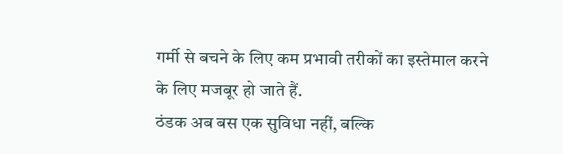गर्मी से बचने के लिए कम प्रभावी तरीकों का इस्तेमाल करने के लिए मजबूर हो जाते हैं.
ठंडक अब बस एक सुविधा नहीं, बल्कि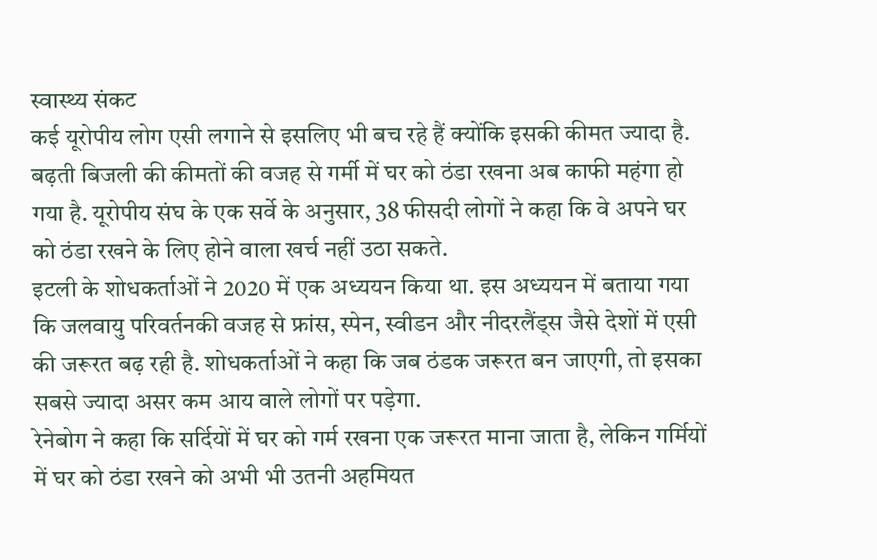स्वास्थ्य संकट
कई यूरोपीय लोग एसी लगाने से इसलिए भी बच रहे हैं क्योंकि इसकी कीमत ज्यादा है. बढ़ती बिजली की कीमतों की वजह से गर्मी में घर को ठंडा रखना अब काफी महंगा हो गया है. यूरोपीय संघ के एक सर्वे के अनुसार, 38 फीसदी लोगों ने कहा कि वे अपने घर को ठंडा रखने के लिए होने वाला खर्च नहीं उठा सकते.
इटली के शोधकर्ताओं ने 2020 में एक अध्ययन किया था. इस अध्ययन में बताया गया कि जलवायु परिवर्तनकी वजह से फ्रांस, स्पेन, स्वीडन और नीदरलैंड्स जैसे देशों में एसी की जरूरत बढ़ रही है. शोधकर्ताओं ने कहा कि जब ठंडक जरूरत बन जाएगी, तो इसका सबसे ज्यादा असर कम आय वाले लोगों पर पड़ेगा.
रेनेबोग ने कहा कि सर्दियों में घर को गर्म रखना एक जरूरत माना जाता है, लेकिन गर्मियों में घर को ठंडा रखने को अभी भी उतनी अहमियत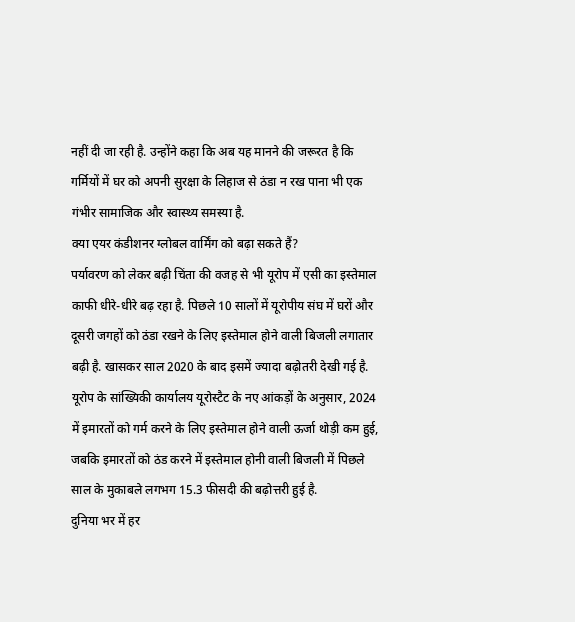नहीं दी जा रही है. उन्होंने कहा कि अब यह मानने की जरूरत है कि गर्मियों में घर को अपनी सुरक्षा के लिहाज से ठंडा न रख पाना भी एक गंभीर सामाजिक और स्वास्थ्य समस्या है.
क्या एयर कंडीशनर ग्लोबल वार्मिंग को बढ़ा सकते हैं?
पर्यावरण को लेकर बढ़ी चिंता की वजह से भी यूरोप में एसी का इस्तेमाल काफी धीरे-धीरे बढ़ रहा है. पिछले 10 सालों में यूरोपीय संघ में घरों और दूसरी जगहों को ठंडा रखने के लिए इस्तेमाल होने वाली बिजली लगातार बढ़ी है. खासकर साल 2020 के बाद इसमें ज्यादा बढ़ोतरी देखी गई है. यूरोप के सांख्यिकी कार्यालय यूरोस्टैट के नए आंकड़ों के अनुसार, 2024 में इमारतों को गर्म करने के लिए इस्तेमाल होने वाली ऊर्जा थोड़ी कम हुई, जबकि इमारतों को ठंड करने में इस्तेमाल होनी वाली बिजली में पिछले साल के मुकाबले लगभग 15.3 फीसदी की बढ़ोत्तरी हुई है.
दुनिया भर में हर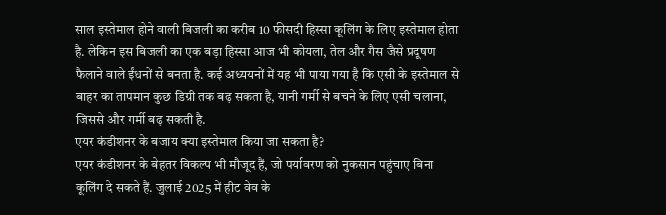साल इस्तेमाल होने वाली बिजली का करीब 10 फीसदी हिस्सा कूलिंग के लिए इस्तेमाल होता है. लेकिन इस बिजली का एक बड़ा हिस्सा आज भी कोयला, तेल और गैस जैसे प्रदूषण फैलाने वाले ईंधनों से बनता है. कई अध्ययनों में यह भी पाया गया है कि एसी के इस्तेमाल से बाहर का तापमान कुछ डिग्री तक बढ़ सकता है, यानी गर्मी से बचने के लिए एसी चलाना, जिससे और गर्मी बढ़ सकती है.
एयर कंडीशनर के बजाय क्या इस्तेमाल किया जा सकता है?
एयर कंडीशनर के बेहतर विकल्प भी मौजूद हैं, जो पर्यावरण को नुकसान पहुंचाए बिना कूलिंग दे सकते हैं. जुलाई 2025 में हीट वेव के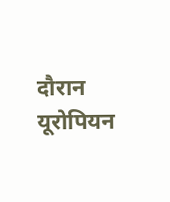दौरान यूरोपियन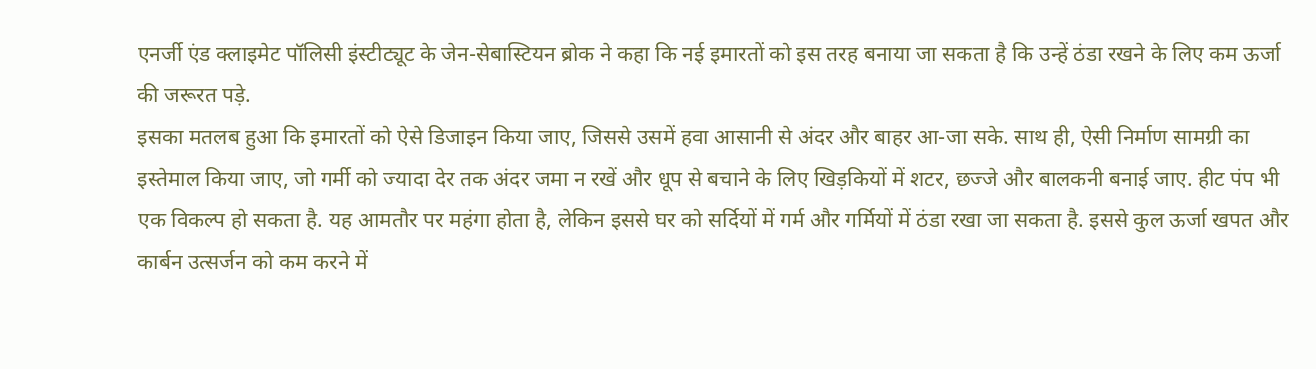एनर्जी एंड क्लाइमेट पॉलिसी इंस्टीट्यूट के जेन-सेबास्टियन ब्रोक ने कहा कि नई इमारतों को इस तरह बनाया जा सकता है कि उन्हें ठंडा रखने के लिए कम ऊर्जा की जरूरत पड़े.
इसका मतलब हुआ कि इमारतों को ऐसे डिजाइन किया जाए, जिससे उसमें हवा आसानी से अंदर और बाहर आ-जा सके. साथ ही, ऐसी निर्माण सामग्री का इस्तेमाल किया जाए, जो गर्मी को ज्यादा देर तक अंदर जमा न रखें और धूप से बचाने के लिए खिड़कियों में शटर, छज्जे और बालकनी बनाई जाए. हीट पंप भी एक विकल्प हो सकता है. यह आमतौर पर महंगा होता है, लेकिन इससे घर को सर्दियों में गर्म और गर्मियों में ठंडा रखा जा सकता है. इससे कुल ऊर्जा खपत और कार्बन उत्सर्जन को कम करने में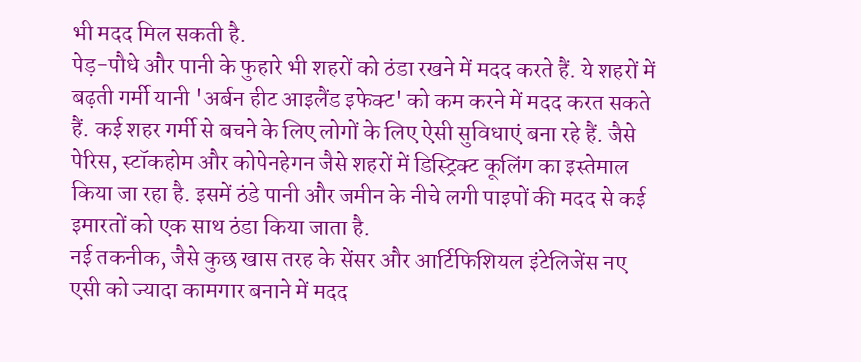भी मदद मिल सकती है.
पेड़-पौधे और पानी के फुहारे भी शहरों को ठंडा रखने में मदद करते हैं. ये शहरों में बढ़ती गर्मी यानी 'अर्बन हीट आइलैंड इफेक्ट' को कम करने में मदद करत सकते हैं. कई शहर गर्मी से बचने के लिए लोगों के लिए ऐसी सुविधाएं बना रहे हैं. जैसे पेरिस, स्टॉकहोम और कोपेनहेगन जैसे शहरों में डिस्ट्रिक्ट कूलिंग का इस्तेमाल किया जा रहा है. इसमें ठंडे पानी और जमीन के नीचे लगी पाइपों की मदद से कई इमारतों को एक साथ ठंडा किया जाता है.
नई तकनीक, जैसे कुछ खास तरह के सेंसर और आर्टिफिशियल इंटेलिजेंस नए एसी को ज्यादा कामगार बनाने में मदद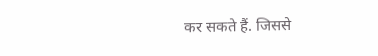कर सकते हैं. जिससे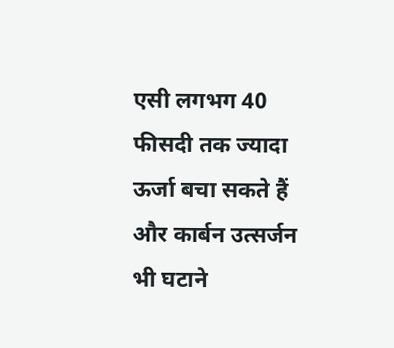एसी लगभग 40 फीसदी तक ज्यादा ऊर्जा बचा सकते हैं और कार्बन उत्सर्जन भी घटाने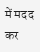में मदद कर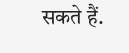सकते हैं.